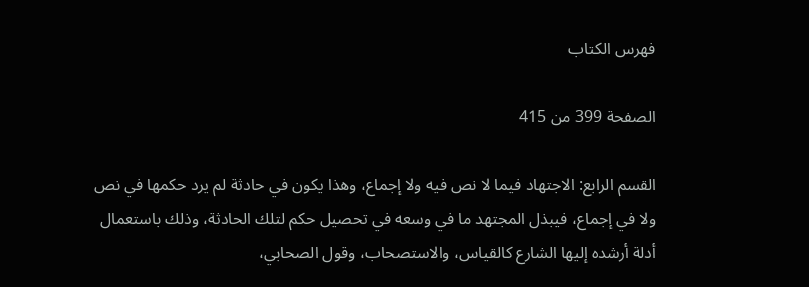فهرس الكتاب

الصفحة 399 من 415

القسم الرابع: الاجتهاد فيما لا نص فيه ولا إجماع، وهذا يكون في حادثة لم يرد حكمها في نص ولا في إجماع، فيبذل المجتهد ما في وسعه في تحصيل حكم لتلك الحادثة، وذلك باستعمال أدلة أرشده إليها الشارع كالقياس، والاستصحاب، وقول الصحابي،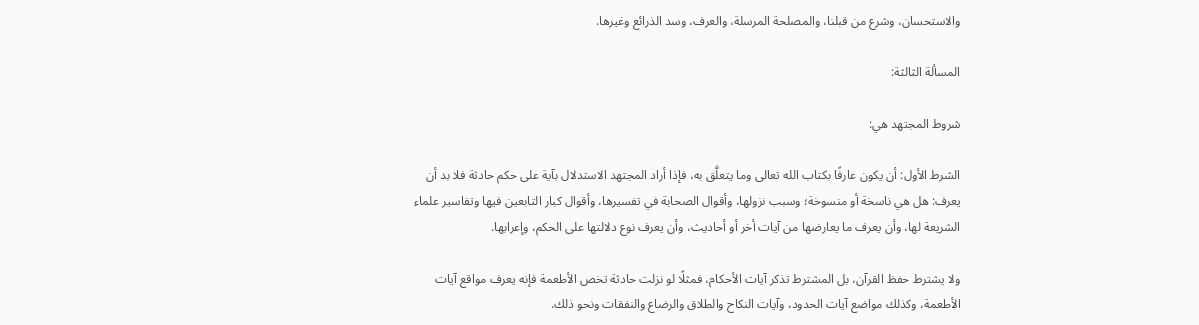والاستحسان، وشرع من قبلنا، والمصلحة المرسلة، والعرف، وسد الذرائع وغيرها.

المسألة الثالثة:

شروط المجتهد هي:

الشرط الأول: أن يكون عارفًا بكتاب الله تعالى وما يتعلَّق به، فإذا أراد المجتهد الاستدلال بآية على حكم حادثة فلا بد أن يعرف: هل هي ناسخة أو منسوخة؛ وسبب نزولها، وأقوال الصحابة في تفسيرها، وأقوال كبار التابعين فيها وتفاسير علماء الشريعة لها، وأن يعرف ما يعارضها من آيات أخر أو أحاديث، وأن يعرف نوع دلالتها على الحكم، وإعرابها.

ولا يشترط حفظ القرآن، بل المشترط تذكر آيات الأحكام، فمثلًا لو نزلت حادثة تخص الأطعمة فإنه يعرف مواقع آيات الأطعمة، وكذلك مواضع آيات الحدود، وآيات النكاح والطلاق والرضاع والنفقات ونحو ذلك.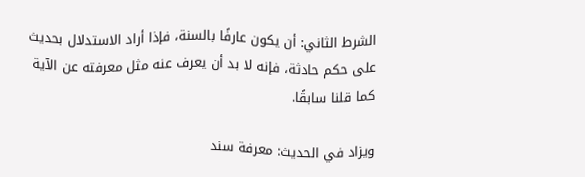الشرط الثاني: أن يكون عارفًا بالسنة، فإذا أراد الاستدلال بحديث على حكم حادثة، فإنه لا بد أن يعرف عنه مثل معرفته عن الآية كما قلنا سابقًا.

ويزاد في الحديث: معرفة سند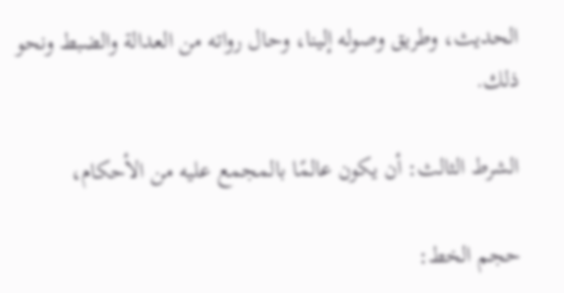الحديث، وطريق وصوله إلينا، وحال رواته من العدالة والضبط ونحو ذلك.

الشرط الثالث: أن يكون عالمًا بالمجمع عليه من الأحكام،

حجم الخط: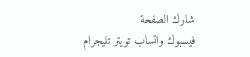شارك الصفحة
فيسبوك واتساب تويتر تليجرام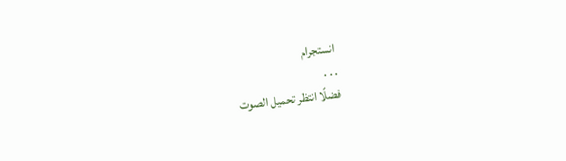انستجرام
. . .
فضلًا انتظر تحميل الصوت